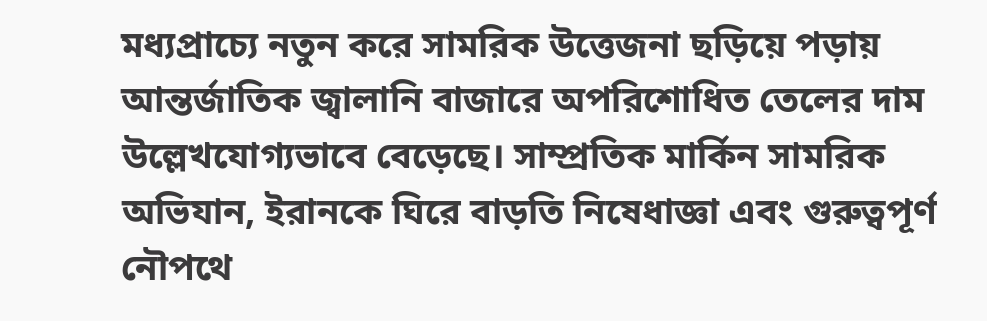মধ্যপ্রাচ্যে নতুন করে সামরিক উত্তেজনা ছড়িয়ে পড়ায় আন্তর্জাতিক জ্বালানি বাজারে অপরিশোধিত তেলের দাম উল্লেখযোগ্যভাবে বেড়েছে। সাম্প্রতিক মার্কিন সামরিক অভিযান, ইরানকে ঘিরে বাড়তি নিষেধাজ্ঞা এবং গুরুত্বপূর্ণ নৌপথে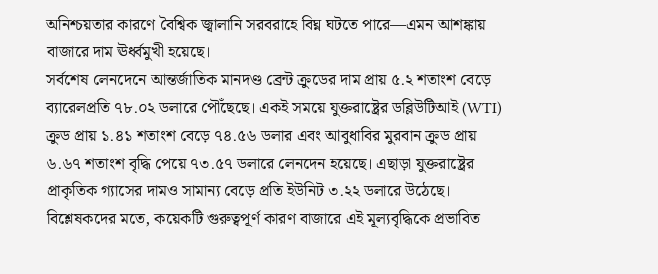অনিশ্চয়তার কারণে বৈশ্বিক জ্বালানি সরবরাহে বিঘ্ন ঘটতে পারে—এমন আশঙ্কায় বাজারে দাম ঊর্ধ্বমুখী হয়েছে।
সর্বশেষ লেনদেনে আন্তর্জাতিক মানদণ্ড ব্রেন্ট ক্রুডের দাম প্রায় ৫.২ শতাংশ বেড়ে ব্যারেলপ্রতি ৭৮.০২ ডলারে পৌঁছেছে। একই সময়ে যুক্তরাষ্ট্রের ডব্লিউটিআই (WTI) ক্রুড প্রায় ১.৪১ শতাংশ বেড়ে ৭৪.৫৬ ডলার এবং আবুধাবির মুরবান ক্রুড প্রায় ৬.৬৭ শতাংশ বৃদ্ধি পেয়ে ৭৩.৫৭ ডলারে লেনদেন হয়েছে। এছাড়া যুক্তরাষ্ট্রের প্রাকৃতিক গ্যাসের দামও সামান্য বেড়ে প্রতি ইউনিট ৩.২২ ডলারে উঠেছে।
বিশ্লেষকদের মতে, কয়েকটি গুরুত্বপূর্ণ কারণ বাজারে এই মূল্যবৃদ্ধিকে প্রভাবিত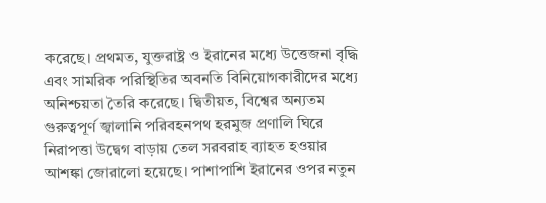করেছে। প্রথমত, যুক্তরাষ্ট্র ও ইরানের মধ্যে উত্তেজনা বৃদ্ধি এবং সামরিক পরিস্থিতির অবনতি বিনিয়োগকারীদের মধ্যে অনিশ্চয়তা তৈরি করেছে। দ্বিতীয়ত, বিশ্বের অন্যতম গুরুত্বপূর্ণ জ্বালানি পরিবহনপথ হরমুজ প্রণালি ঘিরে নিরাপত্তা উদ্বেগ বাড়ায় তেল সরবরাহ ব্যাহত হওয়ার আশঙ্কা জোরালো হয়েছে। পাশাপাশি ইরানের ওপর নতুন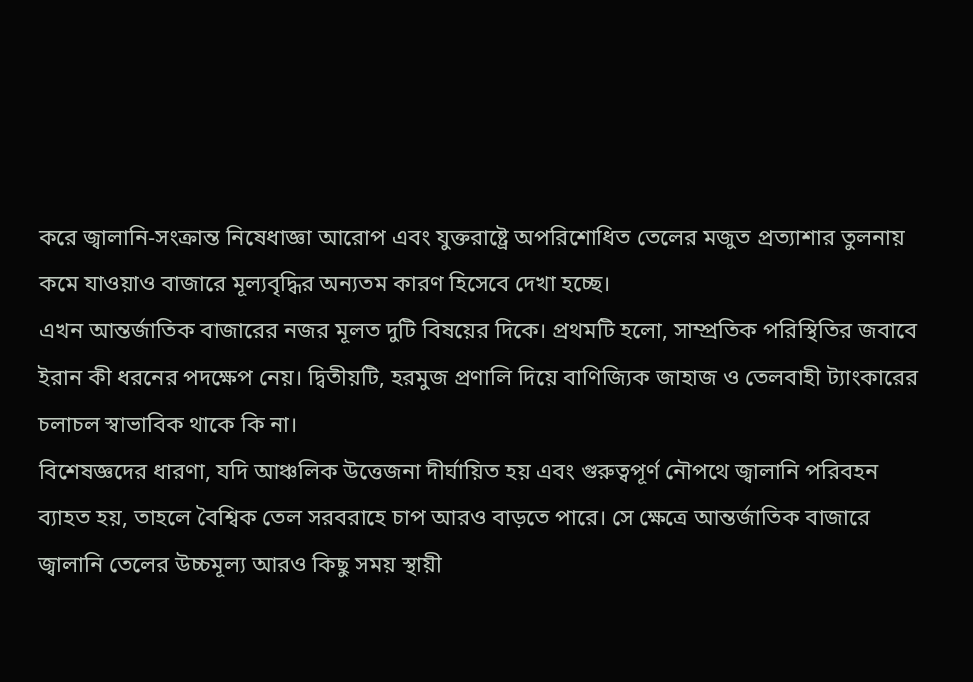করে জ্বালানি-সংক্রান্ত নিষেধাজ্ঞা আরোপ এবং যুক্তরাষ্ট্রে অপরিশোধিত তেলের মজুত প্রত্যাশার তুলনায় কমে যাওয়াও বাজারে মূল্যবৃদ্ধির অন্যতম কারণ হিসেবে দেখা হচ্ছে।
এখন আন্তর্জাতিক বাজারের নজর মূলত দুটি বিষয়ের দিকে। প্রথমটি হলো, সাম্প্রতিক পরিস্থিতির জবাবে ইরান কী ধরনের পদক্ষেপ নেয়। দ্বিতীয়টি, হরমুজ প্রণালি দিয়ে বাণিজ্যিক জাহাজ ও তেলবাহী ট্যাংকারের চলাচল স্বাভাবিক থাকে কি না।
বিশেষজ্ঞদের ধারণা, যদি আঞ্চলিক উত্তেজনা দীর্ঘায়িত হয় এবং গুরুত্বপূর্ণ নৌপথে জ্বালানি পরিবহন ব্যাহত হয়, তাহলে বৈশ্বিক তেল সরবরাহে চাপ আরও বাড়তে পারে। সে ক্ষেত্রে আন্তর্জাতিক বাজারে জ্বালানি তেলের উচ্চমূল্য আরও কিছু সময় স্থায়ী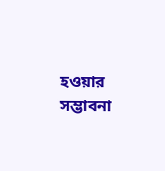হওয়ার সম্ভাবনা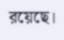রয়েছে।